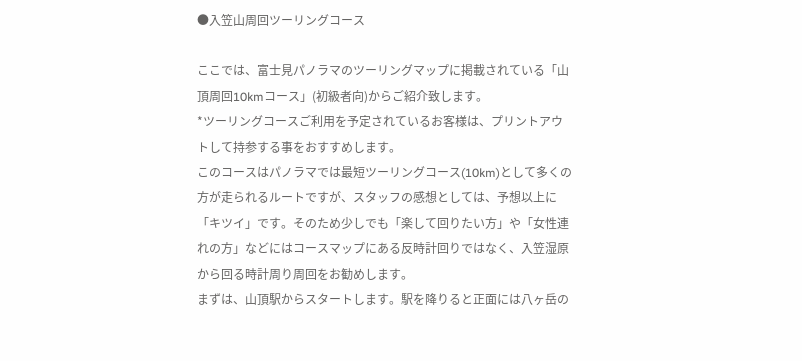●入笠山周回ツーリングコース

ここでは、富士見パノラマのツーリングマップに掲載されている「山頂周回10kmコース」(初級者向)からご紹介致します。
*ツーリングコースご利用を予定されているお客様は、プリントアウトして持参する事をおすすめします。
このコースはパノラマでは最短ツーリングコース(10km)として多くの方が走られるルートですが、スタッフの感想としては、予想以上に「キツイ」です。そのため少しでも「楽して回りたい方」や「女性連れの方」などにはコースマップにある反時計回りではなく、入笠湿原から回る時計周り周回をお勧めします。
まずは、山頂駅からスタートします。駅を降りると正面には八ヶ岳の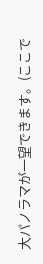大パノラマが一望できます。(ここで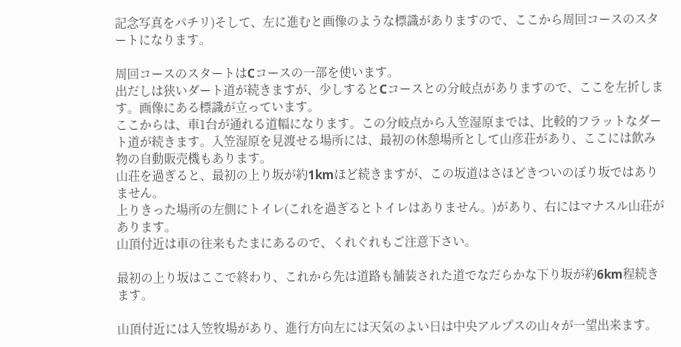記念写真をパチリ)そして、左に進むと画像のような標識がありますので、ここから周回コースのスタートになります。

周回コースのスタートはCコースの一部を使います。
出だしは狭いダート道が続きますが、少しするとCコースとの分岐点がありますので、ここを左折します。画像にある標識が立っています。
ここからは、車1台が通れる道幅になります。この分岐点から入笠湿原までは、比較的フラットなダート道が続きます。入笠湿原を見渡せる場所には、最初の休憩場所として山彦荘があり、ここには飲み物の自動販売機もあります。
山荘を過ぎると、最初の上り坂が約1kmほど続きますが、この坂道はさほどきついのぼり坂ではありません。
上りきった場所の左側にトイレ(これを過ぎるとトイレはありません。)があり、右にはマナスル山荘があります。
山頂付近は車の往来もたまにあるので、くれぐれもご注意下さい。

最初の上り坂はここで終わり、これから先は道路も舗装された道でなだらかな下り坂が約6km程続きます。

山頂付近には入笠牧場があり、進行方向左には天気のよい日は中央アルプスの山々が一望出来ます。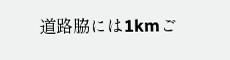道路脇には1kmご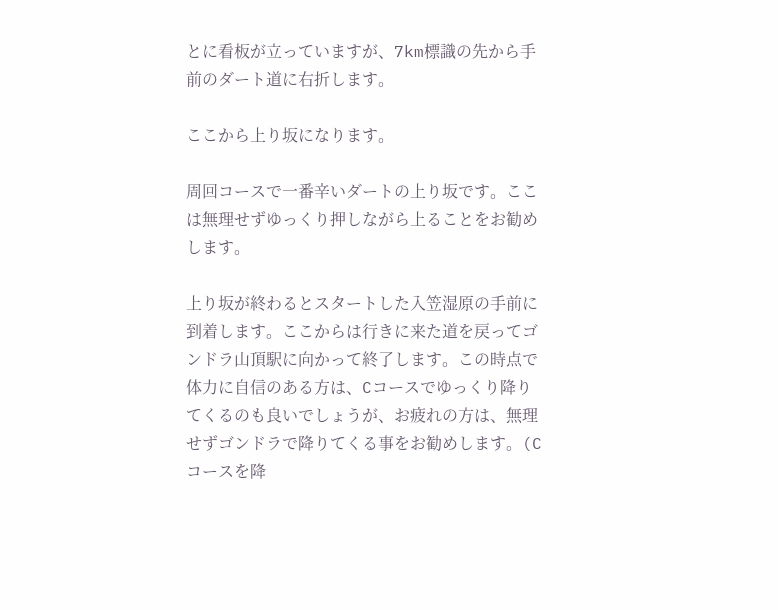とに看板が立っていますが、7km標識の先から手前のダート道に右折します。

ここから上り坂になります。

周回コースで一番辛いダートの上り坂です。ここは無理せずゆっくり押しながら上ることをお勧めします。

上り坂が終わるとスタートした入笠湿原の手前に到着します。ここからは行きに来た道を戻ってゴンドラ山頂駅に向かって終了します。この時点で体力に自信のある方は、Cコースでゆっくり降りてくるのも良いでしょうが、お疲れの方は、無理せずゴンドラで降りてくる事をお勧めします。(Cコースを降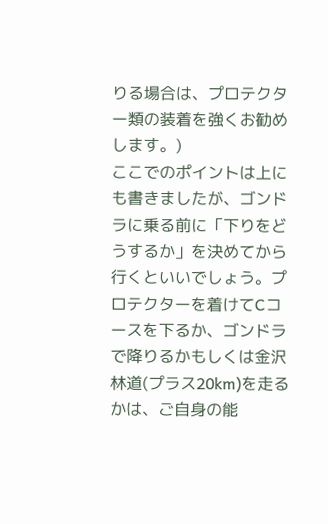りる場合は、プロテクター類の装着を強くお勧めします。)
ここでのポイントは上にも書きましたが、ゴンドラに乗る前に「下りをどうするか」を決めてから行くといいでしょう。プロテクターを着けてCコースを下るか、ゴンドラで降りるかもしくは金沢林道(プラス20km)を走るかは、ご自身の能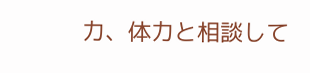力、体力と相談して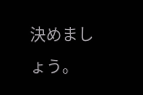決めましょう。